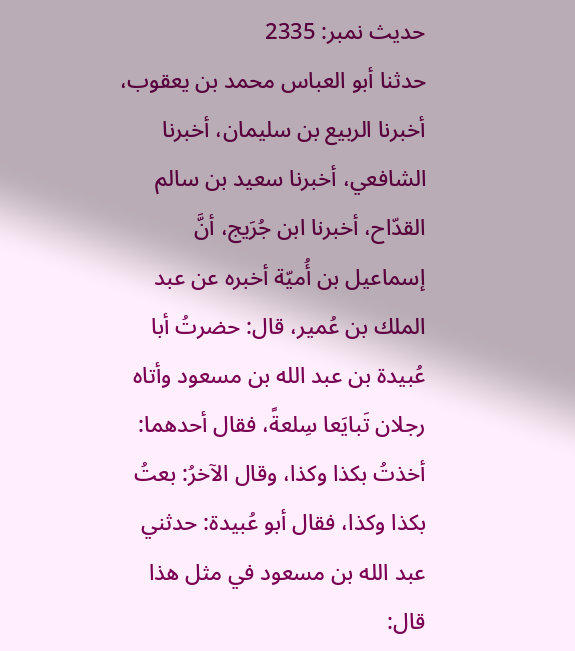حدیث نمبر: 2335
حدثنا أبو العباس محمد بن يعقوب، أخبرنا الربيع بن سليمان، أخبرنا الشافعي، أخبرنا سعيد بن سالم القدّاح، أخبرنا ابن جُرَيج، أنَّ إسماعيل بن أُميّة أخبره عن عبد الملك بن عُمير، قال: حضرتُ أبا عُبيدة بن عبد الله بن مسعود وأتاه رجلان تَبايَعا سِلعةً، فقال أحدهما: أخذتُ بكذا وكذا، وقال الآخرُ: بعتُ بكذا وكذا، فقال أبو عُبيدة: حدثني عبد الله بن مسعود في مثل هذا قال: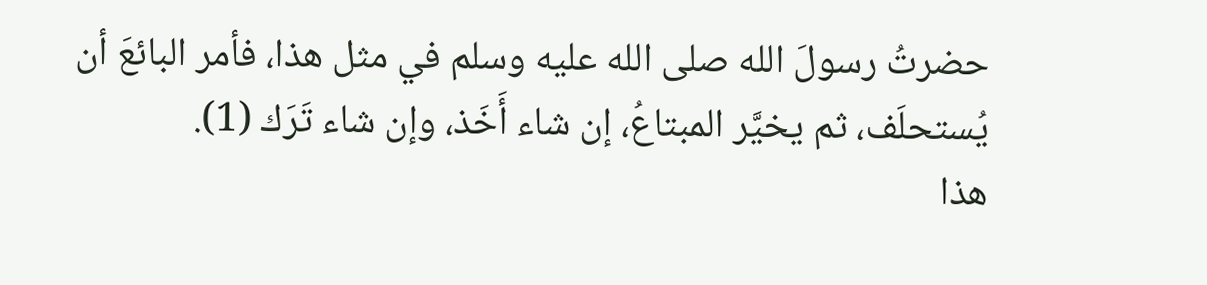حضرتُ رسولَ الله صلى الله عليه وسلم في مثل هذا، فأمر البائعَ أن يُستحلَف، ثم يخيَّر المبتاعُ، إن شاء أَخَذ، وإن شاء تَرَك (1).
هذا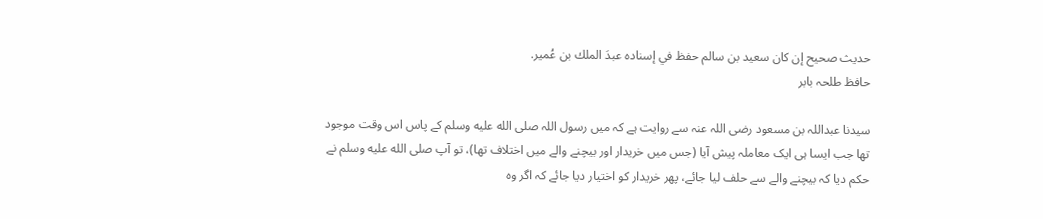حديث صحيح إن كان سعيد بن سالم حفظ في إسناده عبدَ الملك بن عُمير.
حافظ طلحہ بابر

سیدنا عبداللہ بن مسعود رضی اللہ عنہ سے روایت ہے کہ میں رسول اللہ صلى الله عليه وسلم کے پاس اس وقت موجود تھا جب ایسا ہی ایک معاملہ پیش آیا (جس میں خریدار اور بیچنے والے میں اختلاف تھا)، تو آپ صلى الله عليه وسلم نے حکم دیا کہ بیچنے والے سے حلف لیا جائے، پھر خریدار کو اختیار دیا جائے کہ اگر وہ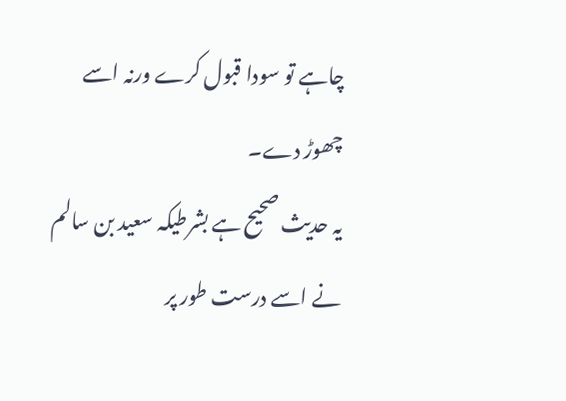چاہے تو سودا قبول کرے ورنہ اسے چھوڑ دے۔
یہ حدیث صحیح ہے بشرطیکہ سعید بن سالم نے اسے درست طور پر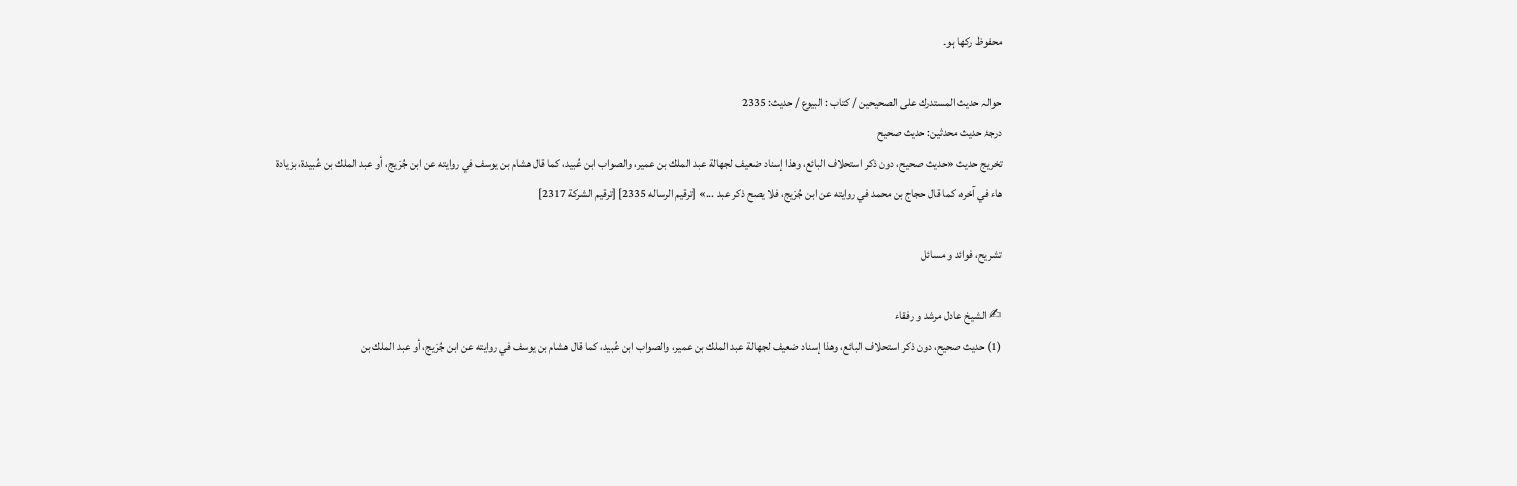محفوظ رکھا ہو۔

حوالہ حدیث المستدرك على الصحيحين / كتاب : البيوع / حدیث: 2335
درجۂ حدیث محدثین: حديث صحيح
تخریج حدیث «حديث صحيح، دون ذكر استحلاف البائع، وهذا إسناد ضعيف لجهالة عبد الملك بن عمير، والصواب ابن عُبيد، كما قال هشام بن يوسف في روايته عن ابن جُرَيج، أو عبد الملك بن عُبيدة، بزيادة هاء في آخره، كما قال حجاج بن محمد في روايته عن ابن جُرَيج، فلا يصح ذكر عبد ...» [ترقيم الرساله 2335] [ترقيم الشركة 2317]

تشریح، فوائد و مسائل

✍ الشیخ عادل مرشد و رفقاء
(1) حديث صحيح، دون ذكر استحلاف البائع، وهذا إسناد ضعيف لجهالة عبد الملك بن عمير، والصواب ابن عُبيد، كما قال هشام بن يوسف في روايته عن ابن جُرَيج، أو عبد الملك بن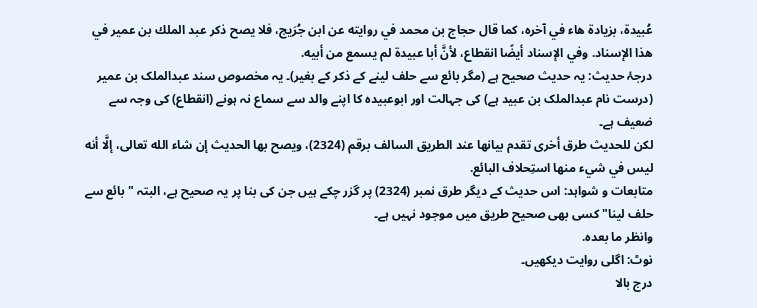عُبيدة، بزيادة هاء في آخره، كما قال حجاج بن محمد في روايته عن ابن جُرَيج، فلا يصح ذكر عبد الملك بن عمير في هذا الإسناد. وفي الإسناد أيضًا انقطاع، لأنَّ أبا عبيدة لم يسمع من أبيه.
درجۂ حدیث: یہ حدیث صحیح ہے (مگر بائع سے حلف لینے کے ذکر کے بغیر)۔ یہ مخصوص سند عبدالملک بن عمیر (درست نام عبدالملک بن عبید ہے) کی جہالت اور ابوعبیدہ کا اپنے والد سے سماع نہ ہونے (انقطاع) کی وجہ سے ضعیف ہے۔
لكن للحديث طرق أخرى تقدم بيانها عند الطريق السالف برقم (2324)، ويصح بها الحديث إن شاء الله تعالى، إلَّا أنه ليس في شيء منها استِحلاف البائع.
متابعات و شواہد: اس حدیث کے دیگر طرق نمبر (2324) پر گزر چکے ہیں جن کی بنا پر یہ صحیح ہے، البتہ "بائع سے حلف لینا" کسی بھی صحیح طریق میں موجود نہیں ہے۔
وانظر ما بعده.
نوٹ: اگلی روایت دیکھیں۔
درج بالا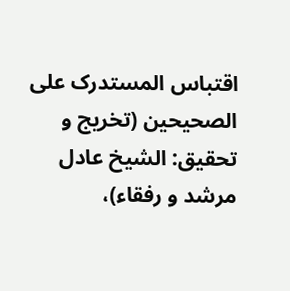اقتباس المستدرک علی الصحیحین (تخریج و تحقیق: الشیخ عادل مرشد و رفقاء)،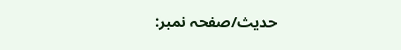حدیث/صفحہ نمبر: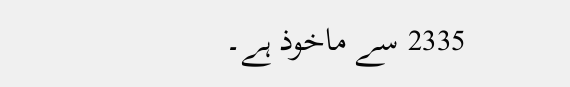2335 سے ماخوذ ہے۔